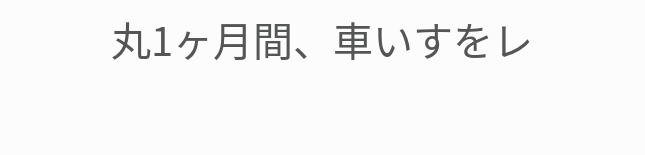丸1ヶ月間、車いすをレ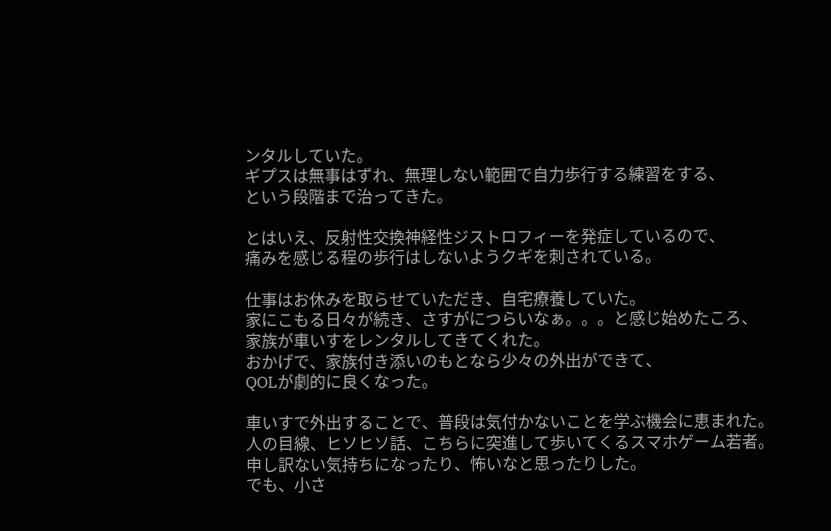ンタルしていた。
ギプスは無事はずれ、無理しない範囲で自力歩行する練習をする、
という段階まで治ってきた。

とはいえ、反射性交換神経性ジストロフィーを発症しているので、
痛みを感じる程の歩行はしないようクギを刺されている。

仕事はお休みを取らせていただき、自宅療養していた。
家にこもる日々が続き、さすがにつらいなぁ。。。と感じ始めたころ、
家族が車いすをレンタルしてきてくれた。
おかげで、家族付き添いのもとなら少々の外出ができて、
QOLが劇的に良くなった。

車いすで外出することで、普段は気付かないことを学ぶ機会に恵まれた。
人の目線、ヒソヒソ話、こちらに突進して歩いてくるスマホゲーム若者。
申し訳ない気持ちになったり、怖いなと思ったりした。
でも、小さ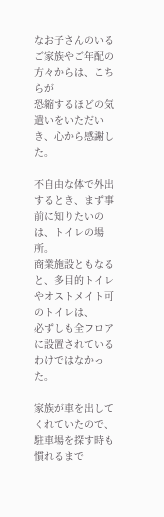なお子さんのいるご家族やご年配の方々からは、こちらが
恐縮するほどの気遣いをいただいき、心から感謝した。

不自由な体で外出するとき、まず事前に知りたいのは、トイレの場所。
商業施設ともなると、多目的トイレやオストメイト可のトイレは、
必ずしも全フロアに設置されているわけではなかった。

家族が車を出してくれていたので、駐車場を探す時も慣れるまで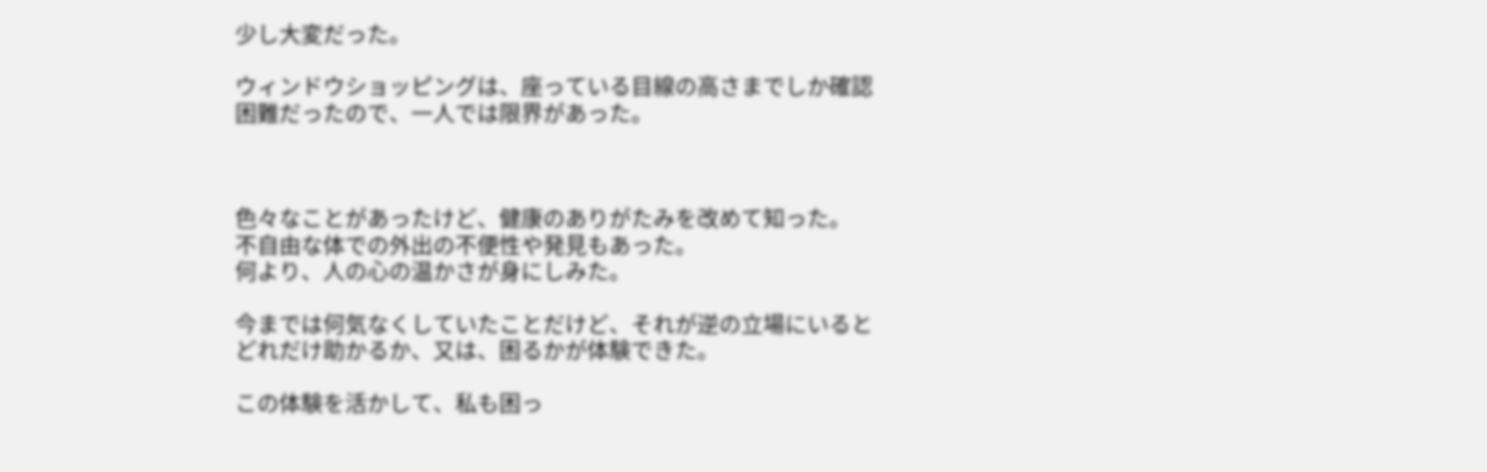少し大変だった。

ウィンドウショッピングは、座っている目線の高さまでしか確認
困難だったので、一人では限界があった。



色々なことがあったけど、健康のありがたみを改めて知った。
不自由な体での外出の不便性や発見もあった。
何より、人の心の温かさが身にしみた。

今までは何気なくしていたことだけど、それが逆の立場にいると
どれだけ助かるか、又は、困るかが体験できた。

この体験を活かして、私も困っ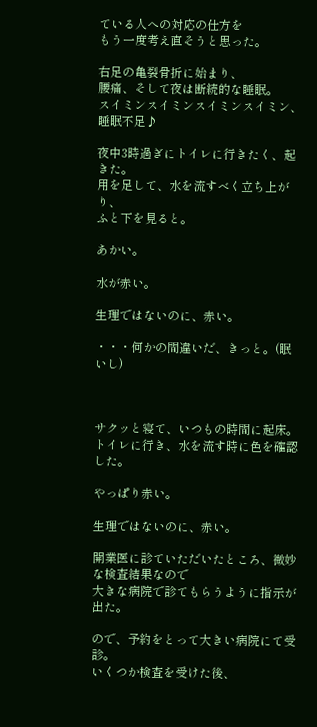ている人への対応の仕方を
もう一度考え直そうと思った。

右足の亀裂骨折に始まり、
腰痛、そして夜は断続的な睡眠。
スイミンスイミンスイミンスイミン、睡眠不足♪

夜中3時過ぎにトイレに行きたく、起きた。
用を足して、水を流すべく立ち上がり、
ふと下を見ると。

あかい。

水が赤い。

生理ではないのに、赤い。

・・・何かの間違いだ、きっと。(眠いし)



サクッと寝て、いつもの時間に起床。
トイレに行き、水を流す時に色を確認した。

やっぱり赤い。

生理ではないのに、赤い。

開業医に診ていただいたところ、微妙な検査結果なので
大きな病院で診てもらうように指示が出た。

ので、予約をとって大きい病院にて受診。
いくつか検査を受けた後、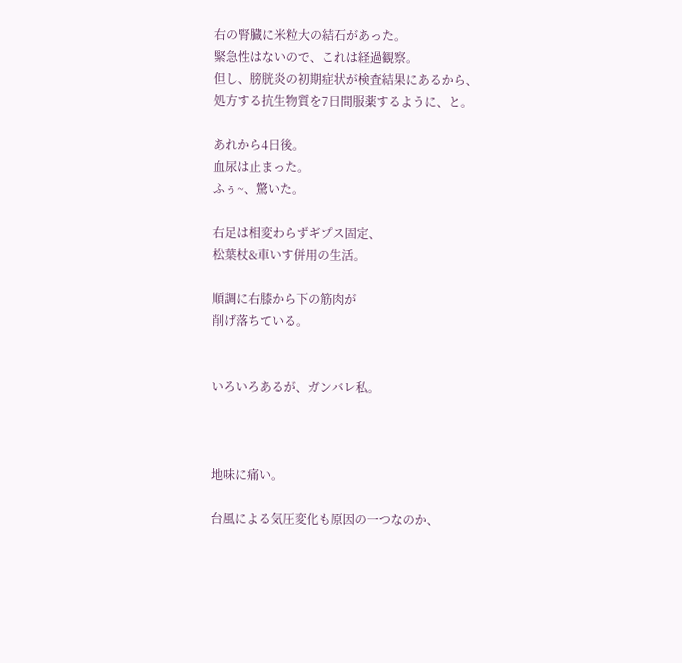右の腎臓に米粒大の結石があった。
緊急性はないので、これは経過観察。
但し、膀胱炎の初期症状が検査結果にあるから、
処方する抗生物質を7日間服薬するように、と。

あれから4日後。
血尿は止まった。
ふぅ~、驚いた。

右足は相変わらずギプス固定、
松葉杖&車いす併用の生活。

順調に右膝から下の筋肉が
削げ落ちている。


いろいろあるが、ガンバレ私。



地味に痛い。

台風による気圧変化も原因の一つなのか、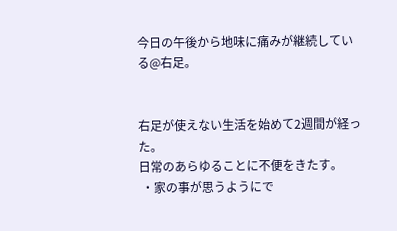今日の午後から地味に痛みが継続している@右足。


右足が使えない生活を始めて2週間が経った。
日常のあらゆることに不便をきたす。
 ・家の事が思うようにで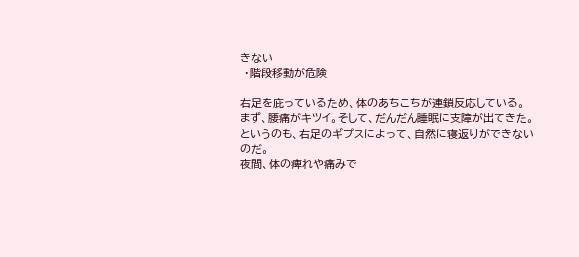きない
 ・階段移動が危険

右足を庇っているため、体のあちこちが連鎖反応している。
まず、腰痛がキツイ。そして、だんだん睡眠に支障が出てきた。
というのも、右足のギプスによって、自然に寝返りができないのだ。
夜間、体の痺れや痛みで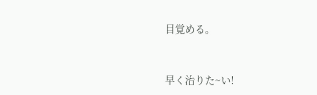目覚める。


早く治りた~い!